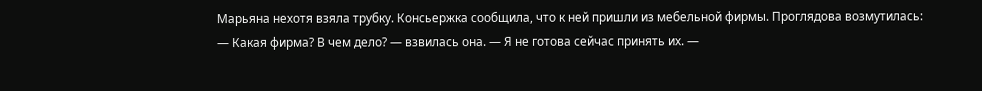Марьяна нехотя взяла трубку. Консьержка сообщила, что к ней пришли из мебельной фирмы. Проглядова возмутилась:
— Какая фирма? В чем дело? — взвилась она. — Я не готова сейчас принять их. —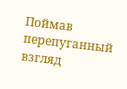Поймав перепуганный взгляд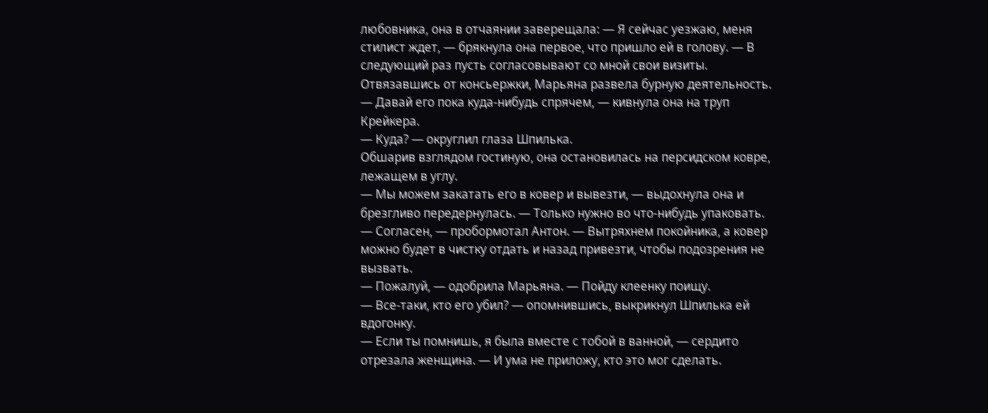любовника, она в отчаянии заверещала: — Я сейчас уезжаю, меня стилист ждет, — брякнула она первое, что пришло ей в голову. — В следующий раз пусть согласовывают со мной свои визиты.
Отвязавшись от консьержки, Марьяна развела бурную деятельность.
— Давай его пока куда-нибудь спрячем, — кивнула она на труп Крейкера.
— Куда? — округлил глаза Шпилька.
Обшарив взглядом гостиную, она остановилась на персидском ковре, лежащем в углу.
— Мы можем закатать его в ковер и вывезти, — выдохнула она и брезгливо передернулась. — Только нужно во что-нибудь упаковать.
— Согласен, — пробормотал Антон. — Вытряхнем покойника, а ковер можно будет в чистку отдать и назад привезти, чтобы подозрения не вызвать.
— Пожалуй, — одобрила Марьяна. — Пойду клеенку поищу.
— Все-таки, кто его убил? — опомнившись, выкрикнул Шпилька ей вдогонку.
— Если ты помнишь, я была вместе с тобой в ванной, — сердито отрезала женщина. — И ума не приложу, кто это мог сделать.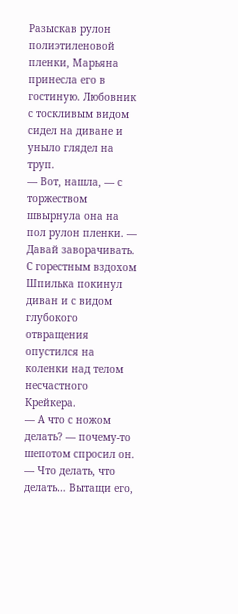Разыскав рулон полиэтиленовой пленки, Марьяна принесла его в гостиную. Любовник с тоскливым видом сидел на диване и уныло глядел на труп.
— Вот, нашла, — с торжеством швырнула она на пол рулон пленки. — Давай заворачивать.
С горестным вздохом Шпилька покинул диван и с видом глубокого отвращения опустился на коленки над телом несчастного Крейкера.
— А что с ножом делать? — почему-то шепотом спросил он.
— Что делать, что делать… Вытащи его,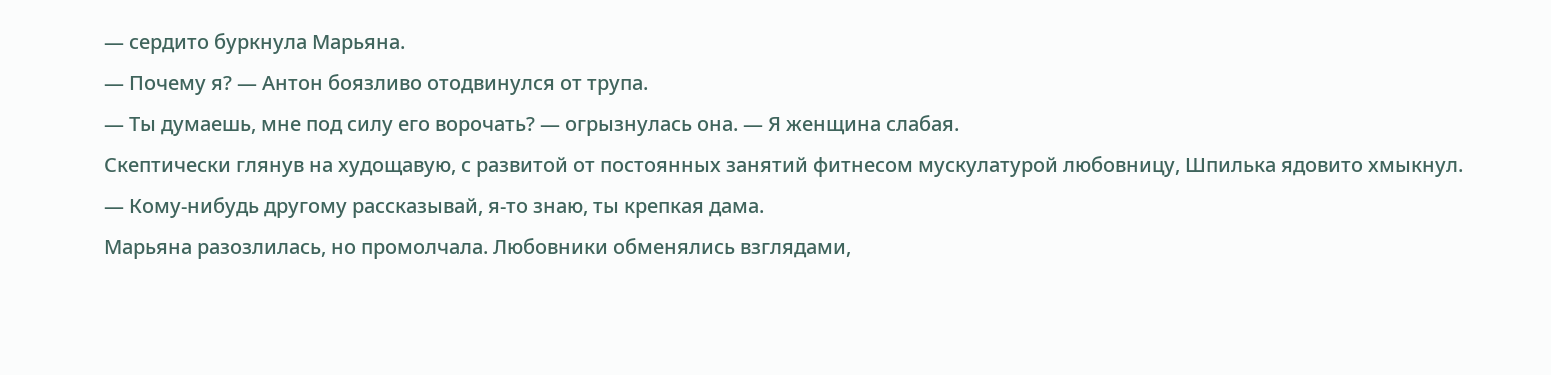— сердито буркнула Марьяна.
— Почему я? — Антон боязливо отодвинулся от трупа.
— Ты думаешь, мне под силу его ворочать? — огрызнулась она. — Я женщина слабая.
Скептически глянув на худощавую, с развитой от постоянных занятий фитнесом мускулатурой любовницу, Шпилька ядовито хмыкнул.
— Кому-нибудь другому рассказывай, я-то знаю, ты крепкая дама.
Марьяна разозлилась, но промолчала. Любовники обменялись взглядами,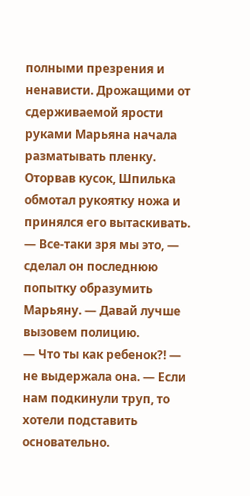полными презрения и ненависти. Дрожащими от сдерживаемой ярости руками Марьяна начала разматывать пленку.
Оторвав кусок, Шпилька обмотал рукоятку ножа и принялся его вытаскивать.
— Все-таки зря мы это, — сделал он последнюю попытку образумить Марьяну. — Давай лучше вызовем полицию.
— Что ты как ребенок?! — не выдержала она. — Если нам подкинули труп, то хотели подставить основательно.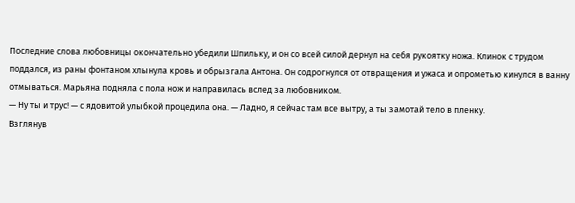Последние слова любовницы окончательно убедили Шпильку, и он со всей силой дернул на себя рукоятку ножа. Клинок с трудом поддался, из раны фонтаном хлынула кровь и обрызгала Антона. Он содрогнулся от отвращения и ужаса и опрометью кинулся в ванну отмываться. Марьяна подняла с пола нож и направилась вслед за любовником.
— Ну ты и трус! — с ядовитой улыбкой процедила она. — Ладно, я сейчас там все вытру, а ты замотай тело в пленку.
Взглянув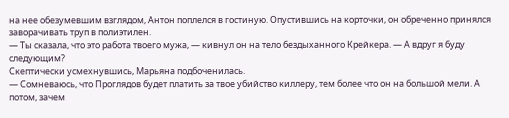на нее обезумевшим взглядом, Антон поплелся в гостиную. Опустившись на корточки, он обреченно принялся заворачивать труп в полиэтилен.
— Ты сказала, что это работа твоего мужа, — кивнул он на тело бездыханного Крейкера. — А вдруг я буду следующим?
Скептически усмехнувшись, Марьяна подбоченилась.
— Сомневаюсь, что Проглядов будет платить за твое убийство киллеру, тем более что он на большой мели. А потом, зачем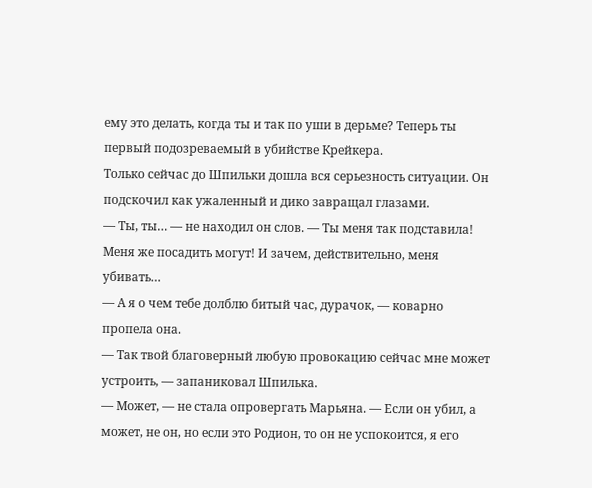ему это делать, когда ты и так по уши в дерьме? Теперь ты первый подозреваемый в убийстве Крейкера.
Только сейчас до Шпильки дошла вся серьезность ситуации. Он подскочил как ужаленный и дико завращал глазами.
— Ты, ты… — не находил он слов. — Ты меня так подставила! Меня же посадить могут! И зачем, действительно, меня убивать…
— А я о чем тебе долблю битый час, дурачок, — коварно пропела она.
— Так твой благоверный любую провокацию сейчас мне может устроить, — запаниковал Шпилька.
— Может, — не стала опровергать Марьяна. — Если он убил, а может, не он, но если это Родион, то он не успокоится, я его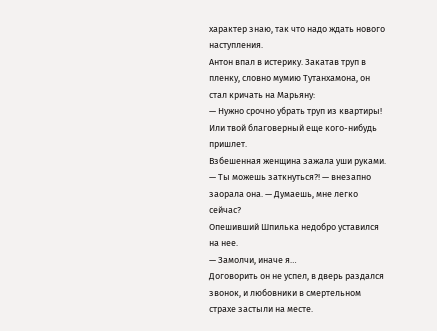характер знаю, так что надо ждать нового наступления.
Антон впал в истерику. Закатав труп в пленку, словно мумию Тутанхамона, он стал кричать на Марьяну:
— Нужно срочно убрать труп из квартиры! Или твой благоверный еще кого-нибудь пришлет.
Взбешенная женщина зажала уши руками.
— Ты можешь заткнуться?! — внезапно заорала она. — Думаешь, мне легко сейчас?
Опешивший Шпилька недобро уставился на нее.
— Замолчи, иначе я…
Договорить он не успел, в дверь раздался звонок, и любовники в смертельном страхе застыли на месте.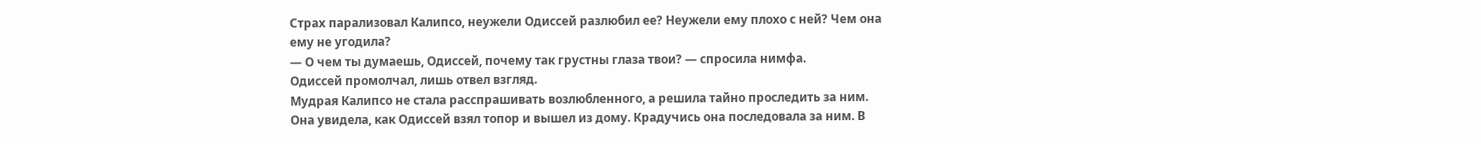Страх парализовал Калипсо, неужели Одиссей разлюбил ее? Неужели ему плохо с ней? Чем она ему не угодила?
— О чем ты думаешь, Одиссей, почему так грустны глаза твои? — спросила нимфа.
Одиссей промолчал, лишь отвел взгляд.
Мудрая Калипсо не стала расспрашивать возлюбленного, а решила тайно проследить за ним.
Она увидела, как Одиссей взял топор и вышел из дому. Крадучись она последовала за ним. В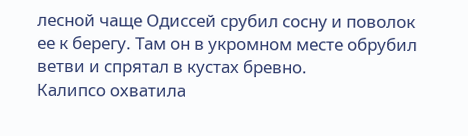лесной чаще Одиссей срубил сосну и поволок ее к берегу. Там он в укромном месте обрубил ветви и спрятал в кустах бревно.
Калипсо охватила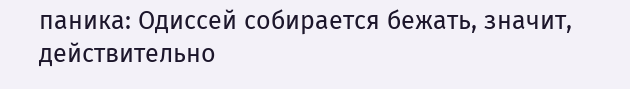паника: Одиссей собирается бежать, значит, действительно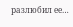разлюбил ее…